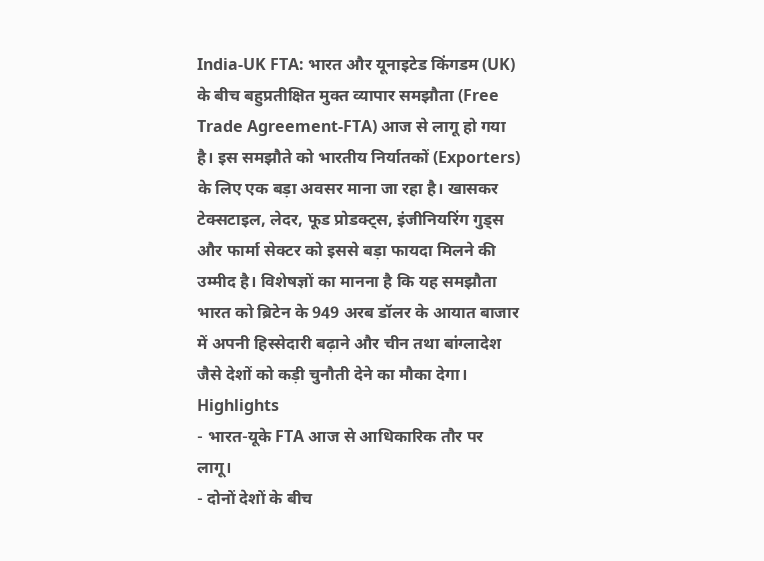India-UK FTA: भारत और यूनाइटेड किंगडम (UK) के बीच बहुप्रतीक्षित मुक्त व्यापार समझौता (Free Trade Agreement-FTA) आज से लागू हो गया है। इस समझौते को भारतीय निर्यातकों (Exporters) के लिए एक बड़ा अवसर माना जा रहा है। खासकर टेक्सटाइल, लेदर, फूड प्रोडक्ट्स, इंजीनियरिंग गुड्स और फार्मा सेक्टर को इससे बड़ा फायदा मिलने की उम्मीद है। विशेषज्ञों का मानना है कि यह समझौता भारत को ब्रिटेन के 949 अरब डॉलर के आयात बाजार में अपनी हिस्सेदारी बढ़ाने और चीन तथा बांग्लादेश जैसे देशों को कड़ी चुनौती देने का मौका देगा।
Highlights
- भारत-यूके FTA आज से आधिकारिक तौर पर लागू।
- दोनों देशों के बीच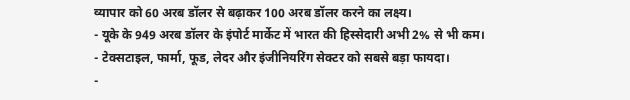व्यापार को 60 अरब डॉलर से बढ़ाकर 100 अरब डॉलर करने का लक्ष्य।
- यूके के 949 अरब डॉलर के इंपोर्ट मार्केट में भारत की हिस्सेदारी अभी 2% से भी कम।
- टेक्सटाइल, फार्मा, फूड, लेदर और इंजीनियरिंग सेक्टर को सबसे बड़ा फायदा।
-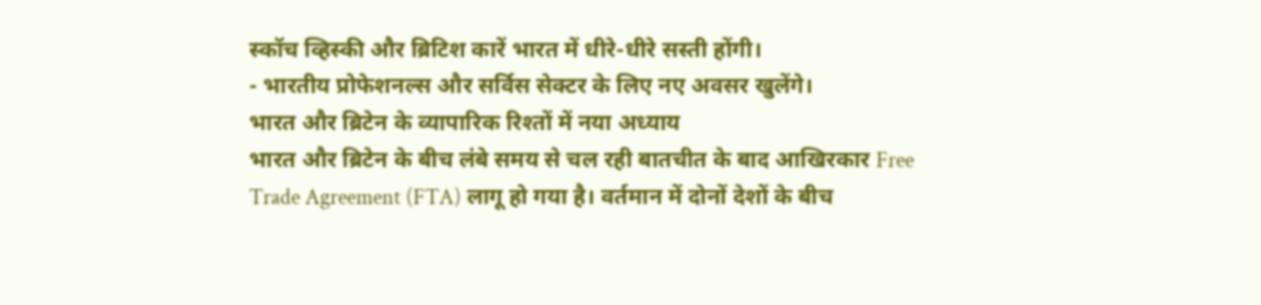स्कॉच व्हिस्की और ब्रिटिश कारें भारत में धीरे-धीरे सस्ती होंगी।
- भारतीय प्रोफेशनल्स और सर्विस सेक्टर के लिए नए अवसर खुलेंगे।
भारत और ब्रिटेन के व्यापारिक रिश्तों में नया अध्याय
भारत और ब्रिटेन के बीच लंबे समय से चल रही बातचीत के बाद आखिरकार Free Trade Agreement (FTA) लागू हो गया है। वर्तमान में दोनों देशों के बीच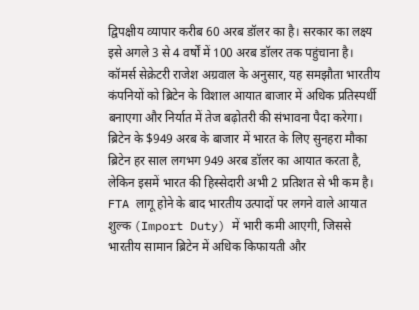द्विपक्षीय व्यापार करीब 60 अरब डॉलर का है। सरकार का लक्ष्य इसे अगले 3 से 4 वर्षों में 100 अरब डॉलर तक पहुंचाना है।
कॉमर्स सेक्रेटरी राजेश अग्रवाल के अनुसार, यह समझौता भारतीय कंपनियों को ब्रिटेन के विशाल आयात बाजार में अधिक प्रतिस्पर्धी बनाएगा और निर्यात में तेज बढ़ोतरी की संभावना पैदा करेगा।
ब्रिटेन के $949 अरब के बाजार में भारत के लिए सुनहरा मौका
ब्रिटेन हर साल लगभग 949 अरब डॉलर का आयात करता है, लेकिन इसमें भारत की हिस्सेदारी अभी 2 प्रतिशत से भी कम है। FTA लागू होने के बाद भारतीय उत्पादों पर लगने वाले आयात शुल्क (Import Duty) में भारी कमी आएगी, जिससे भारतीय सामान ब्रिटेन में अधिक किफायती और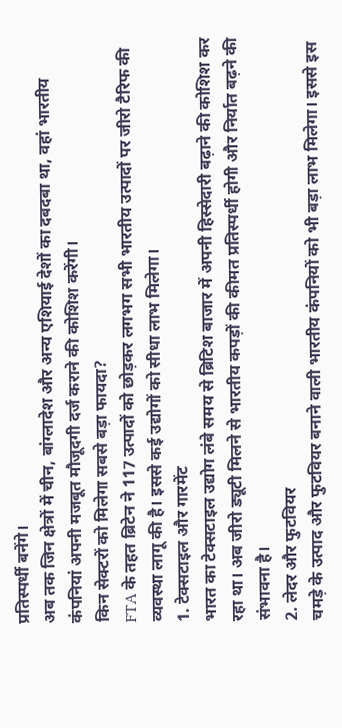प्रतिस्पर्धी बनेंगे।
अब तक जिन क्षेत्रों में चीन, बांग्लादेश और अन्य एशियाई देशों का दबदबा था, वहां भारतीय कंपनियां अपनी मजबूत मौजूदगी दर्ज कराने की कोशिश करेंगी।
किन सेक्टरों को मिलेगा सबसे बड़ा फायदा?
FTA के तहत ब्रिटेन ने 117 उत्पादों को छोड़कर लगभग सभी भारतीय उत्पादों पर जीरो टैरिफ की व्यवस्था लागू की है। इससे कई उद्योगों को सीधा लाभ मिलेगा।
1. टेक्सटाइल और गारमेंट
भारत का टेक्सटाइल उद्योग लंबे समय से ब्रिटिश बाजार में अपनी हिस्सेदारी बढ़ाने की कोशिश कर रहा था। अब जीरो ड्यूटी मिलने से भारतीय कपड़ों की कीमत प्रतिस्पर्धी होगी और निर्यात बढ़ने की संभावना है।
2. लेदर और फुटवियर
चमड़े के उत्पाद और फुटवियर बनाने वाली भारतीय कंपनियों को भी बड़ा लाभ मिलेगा। इससे इस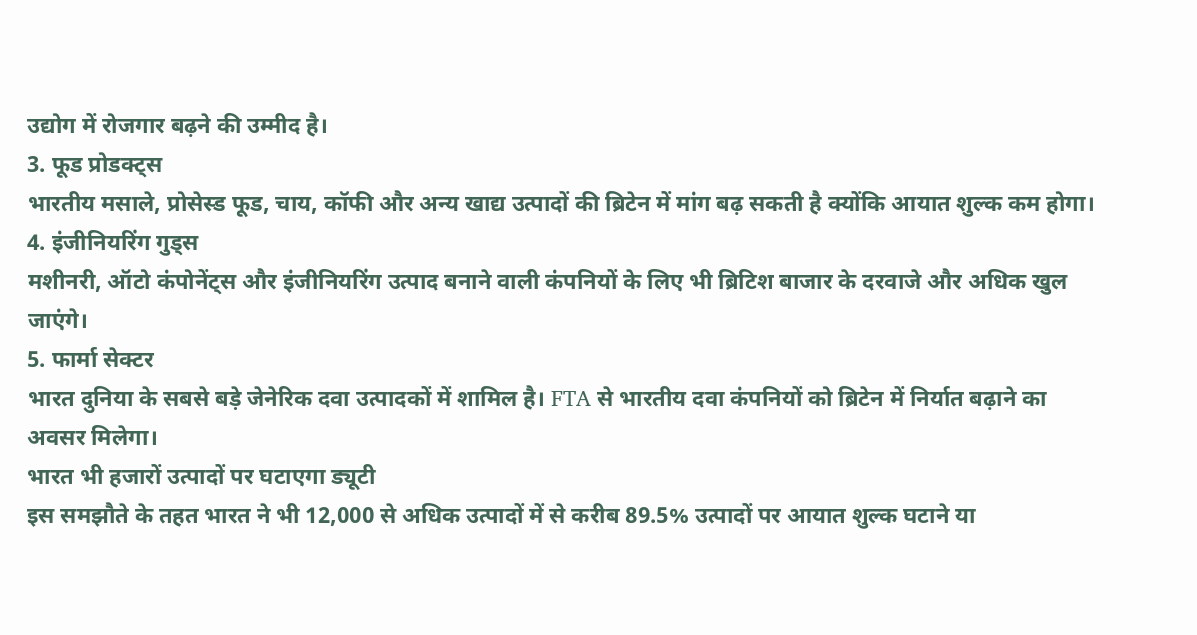उद्योग में रोजगार बढ़ने की उम्मीद है।
3. फूड प्रोडक्ट्स
भारतीय मसाले, प्रोसेस्ड फूड, चाय, कॉफी और अन्य खाद्य उत्पादों की ब्रिटेन में मांग बढ़ सकती है क्योंकि आयात शुल्क कम होगा।
4. इंजीनियरिंग गुड्स
मशीनरी, ऑटो कंपोनेंट्स और इंजीनियरिंग उत्पाद बनाने वाली कंपनियों के लिए भी ब्रिटिश बाजार के दरवाजे और अधिक खुल जाएंगे।
5. फार्मा सेक्टर
भारत दुनिया के सबसे बड़े जेनेरिक दवा उत्पादकों में शामिल है। FTA से भारतीय दवा कंपनियों को ब्रिटेन में निर्यात बढ़ाने का अवसर मिलेगा।
भारत भी हजारों उत्पादों पर घटाएगा ड्यूटी
इस समझौते के तहत भारत ने भी 12,000 से अधिक उत्पादों में से करीब 89.5% उत्पादों पर आयात शुल्क घटाने या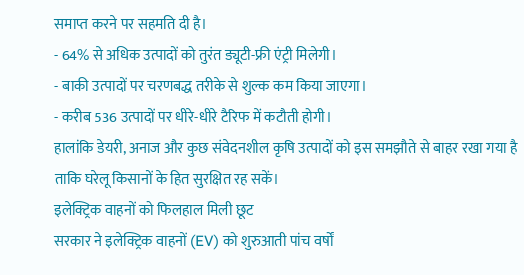समाप्त करने पर सहमति दी है।
- 64% से अधिक उत्पादों को तुरंत ड्यूटी-फ्री एंट्री मिलेगी।
- बाकी उत्पादों पर चरणबद्ध तरीके से शुल्क कम किया जाएगा।
- करीब 536 उत्पादों पर धीरे-धीरे टैरिफ में कटौती होगी।
हालांकि डेयरी, अनाज और कुछ संवेदनशील कृषि उत्पादों को इस समझौते से बाहर रखा गया है ताकि घरेलू किसानों के हित सुरक्षित रह सकें।
इलेक्ट्रिक वाहनों को फिलहाल मिली छूट
सरकार ने इलेक्ट्रिक वाहनों (EV) को शुरुआती पांच वर्षों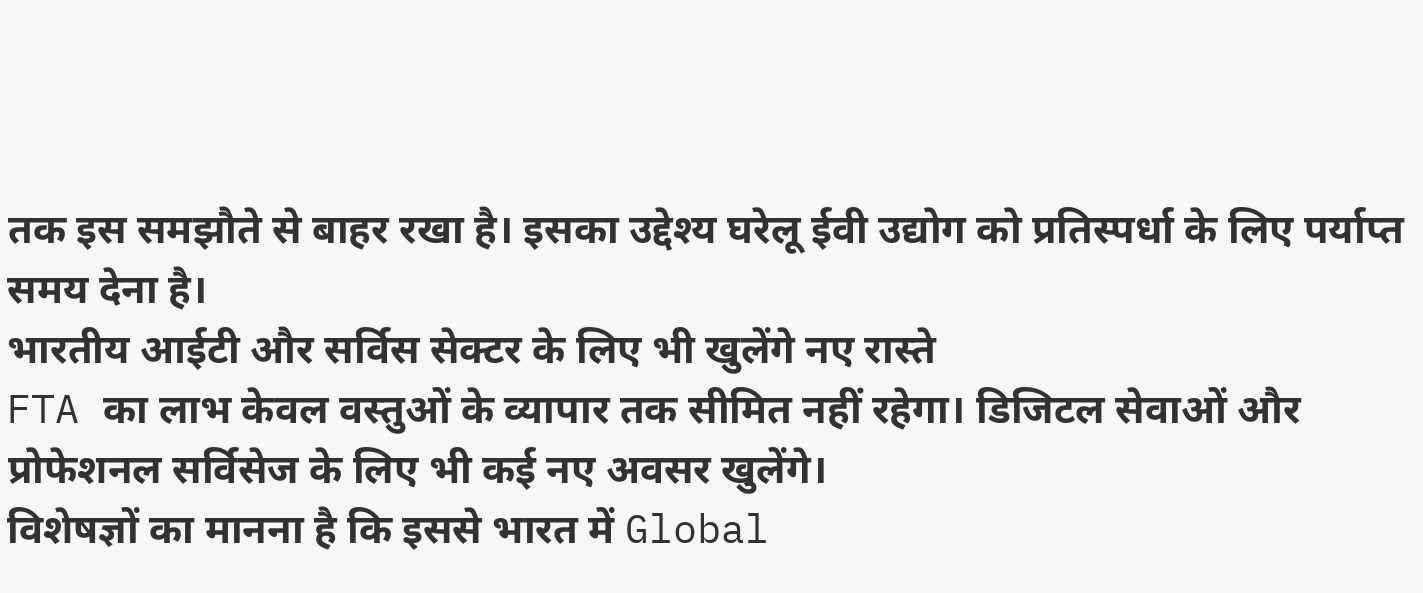तक इस समझौते से बाहर रखा है। इसका उद्देश्य घरेलू ईवी उद्योग को प्रतिस्पर्धा के लिए पर्याप्त समय देना है।
भारतीय आईटी और सर्विस सेक्टर के लिए भी खुलेंगे नए रास्ते
FTA का लाभ केवल वस्तुओं के व्यापार तक सीमित नहीं रहेगा। डिजिटल सेवाओं और प्रोफेशनल सर्विसेज के लिए भी कई नए अवसर खुलेंगे।
विशेषज्ञों का मानना है कि इससे भारत में Global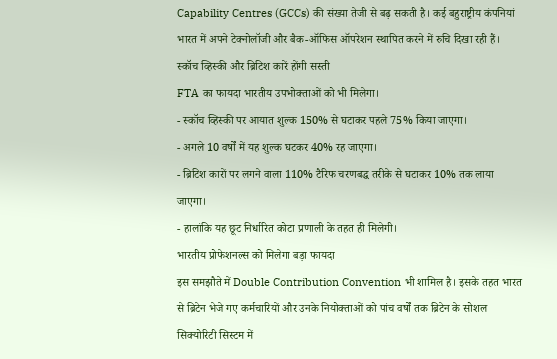Capability Centres (GCCs) की संख्या तेजी से बढ़ सकती है। कई बहुराष्ट्रीय कंपनियां भारत में अपने टेक्नोलॉजी और बैक-ऑफिस ऑपरेशन स्थापित करने में रुचि दिखा रही हैं।
स्कॉच व्हिस्की और ब्रिटिश कारें होंगी सस्ती
FTA का फायदा भारतीय उपभोक्ताओं को भी मिलेगा।
- स्कॉच व्हिस्की पर आयात शुल्क 150% से घटाकर पहले 75% किया जाएगा।
- अगले 10 वर्षों में यह शुल्क घटकर 40% रह जाएगा।
- ब्रिटिश कारों पर लगने वाला 110% टैरिफ चरणबद्ध तरीके से घटाकर 10% तक लाया जाएगा।
- हालांकि यह छूट निर्धारित कोटा प्रणाली के तहत ही मिलेगी।
भारतीय प्रोफेशनल्स को मिलेगा बड़ा फायदा
इस समझौते में Double Contribution Convention भी शामिल है। इसके तहत भारत से ब्रिटेन भेजे गए कर्मचारियों और उनके नियोक्ताओं को पांच वर्षों तक ब्रिटेन के सोशल सिक्योरिटी सिस्टम में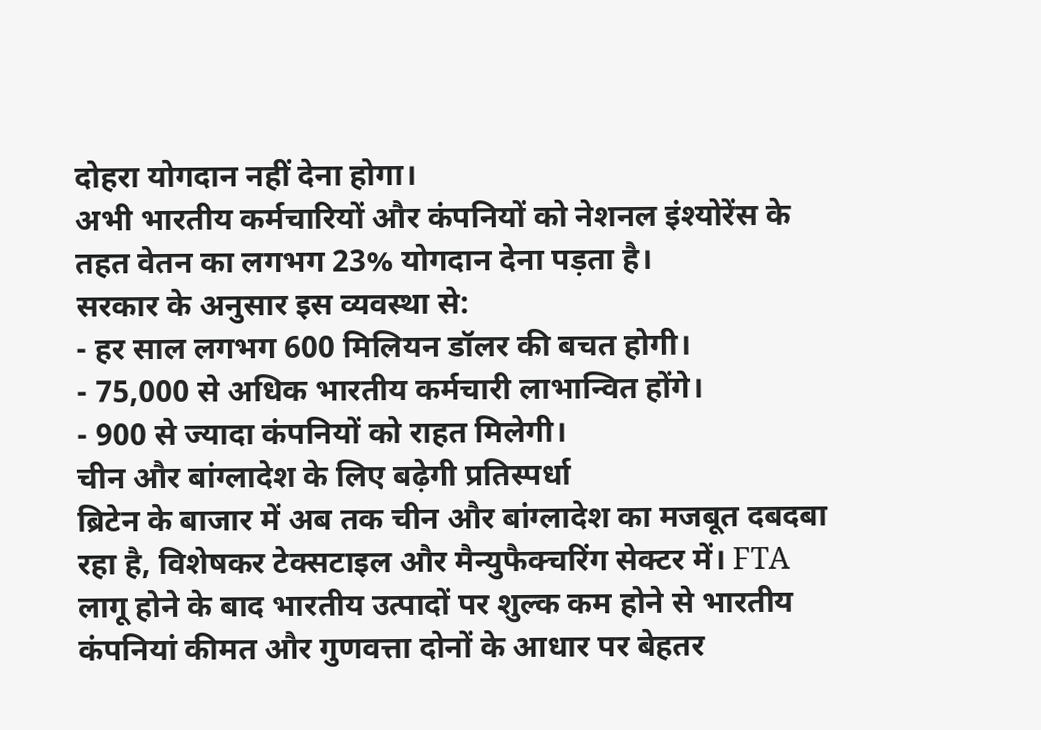दोहरा योगदान नहीं देना होगा।
अभी भारतीय कर्मचारियों और कंपनियों को नेशनल इंश्योरेंस के तहत वेतन का लगभग 23% योगदान देना पड़ता है।
सरकार के अनुसार इस व्यवस्था से:
- हर साल लगभग 600 मिलियन डॉलर की बचत होगी।
- 75,000 से अधिक भारतीय कर्मचारी लाभान्वित होंगे।
- 900 से ज्यादा कंपनियों को राहत मिलेगी।
चीन और बांग्लादेश के लिए बढ़ेगी प्रतिस्पर्धा
ब्रिटेन के बाजार में अब तक चीन और बांग्लादेश का मजबूत दबदबा रहा है, विशेषकर टेक्सटाइल और मैन्युफैक्चरिंग सेक्टर में। FTA लागू होने के बाद भारतीय उत्पादों पर शुल्क कम होने से भारतीय कंपनियां कीमत और गुणवत्ता दोनों के आधार पर बेहतर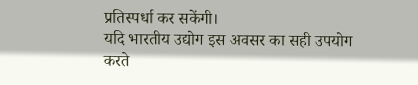प्रतिस्पर्धा कर सकेंगी।
यदि भारतीय उद्योग इस अवसर का सही उपयोग करते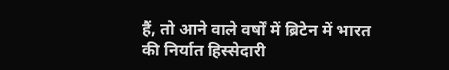हैं, तो आने वाले वर्षों में ब्रिटेन में भारत की निर्यात हिस्सेदारी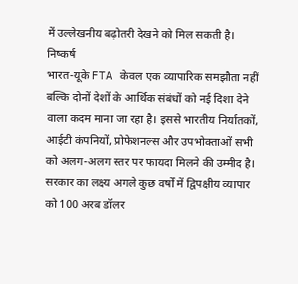में उल्लेखनीय बढ़ोतरी देखने को मिल सकती है।
निष्कर्ष
भारत-यूके FTA केवल एक व्यापारिक समझौता नहीं बल्कि दोनों देशों के आर्थिक संबंधों को नई दिशा देने वाला कदम माना जा रहा है। इससे भारतीय निर्यातकों, आईटी कंपनियों, प्रोफेशनल्स और उपभोक्ताओं सभी को अलग-अलग स्तर पर फायदा मिलने की उम्मीद है। सरकार का लक्ष्य अगले कुछ वर्षों में द्विपक्षीय व्यापार को 100 अरब डॉलर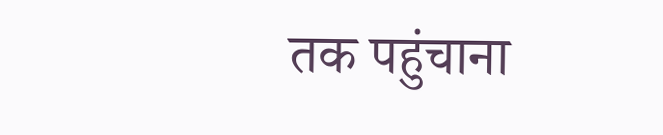तक पहुंचाना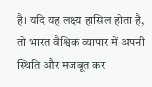है। यदि यह लक्ष्य हासिल होता है, तो भारत वैश्विक व्यापार में अपनी स्थिति और मजबूत कर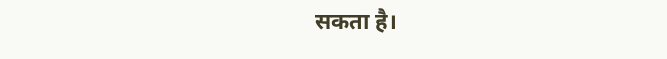सकता है।